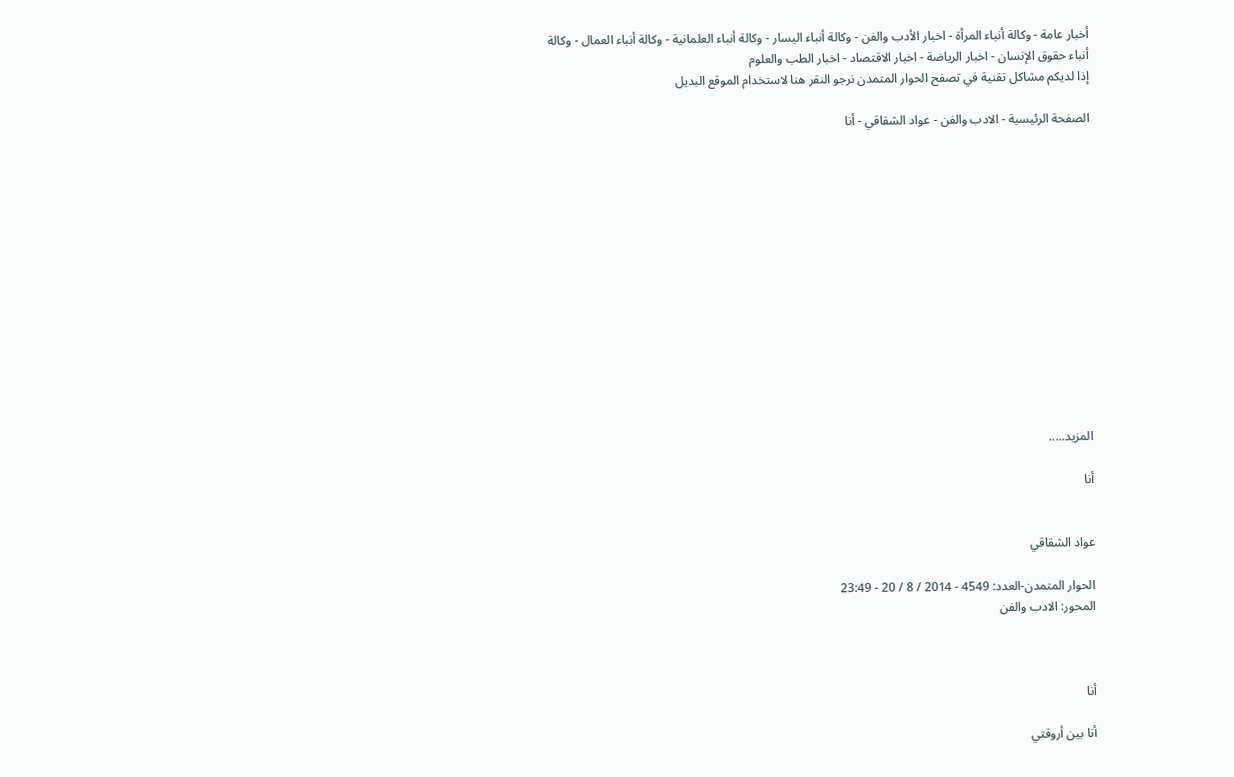أخبار عامة - وكالة أنباء المرأة - اخبار الأدب والفن - وكالة أنباء اليسار - وكالة أنباء العلمانية - وكالة أنباء العمال - وكالة أنباء حقوق الإنسان - اخبار الرياضة - اخبار الاقتصاد - اخبار الطب والعلوم
إذا لديكم مشاكل تقنية في تصفح الحوار المتمدن نرجو النقر هنا لاستخدام الموقع البديل

الصفحة الرئيسية - الادب والفن - عواد الشقاقي - أنا














المزيد.....

أنا


عواد الشقاقي

الحوار المتمدن-العدد: 4549 - 2014 / 8 / 20 - 23:49
المحور: الادب والفن



أنا

أنا بين أروقتي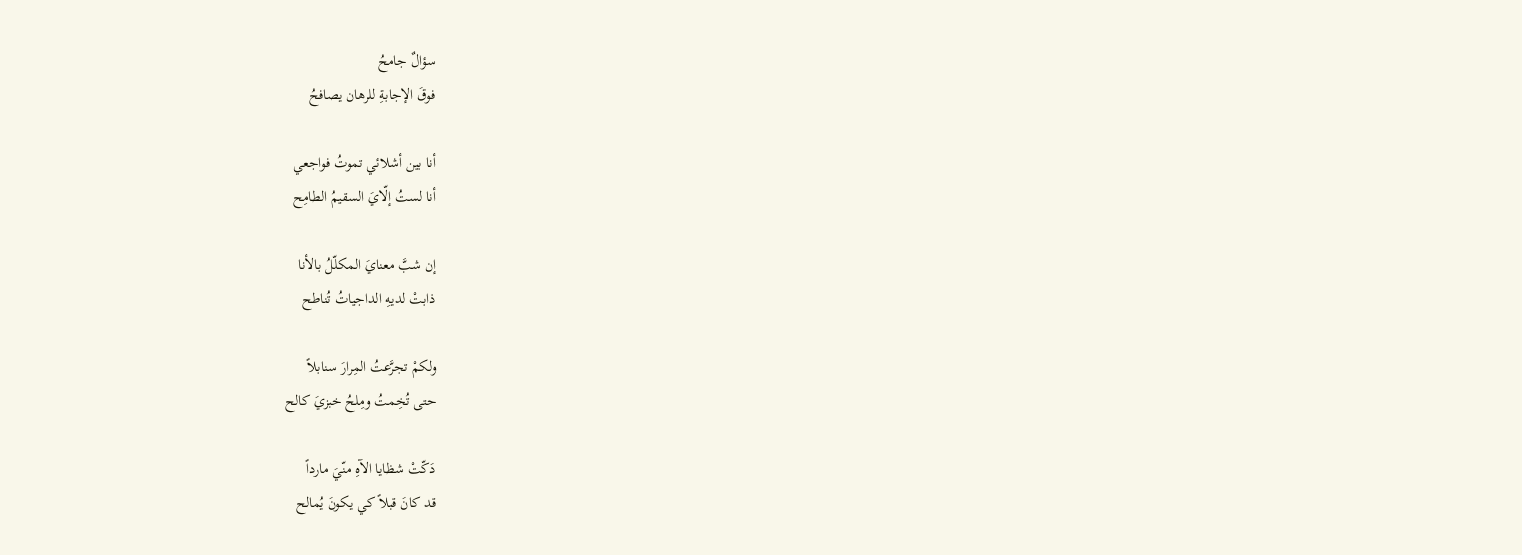سؤالٌ جامحُ
فوقَ الإجابةِ للرهان يصافحُ

أنا بين أشلائي تموتُ فواجعي
أنا لستُ إلّايَ السقيمُ الطامِح

إن شبَّ معنايَ المكلّلُ بالأنا
ذابتْ لديهِ الداجياتُ تُناطح

ولكمْ تجرَّعتُ المِرارَ سنابلاً
حتى تُخِمتُ ومِلحُ خبزيَ كالح

دَكّتْ شظايا الآهِ منّيَ مارداً
قد كانَ قبلاً كي يكونَ يُمالح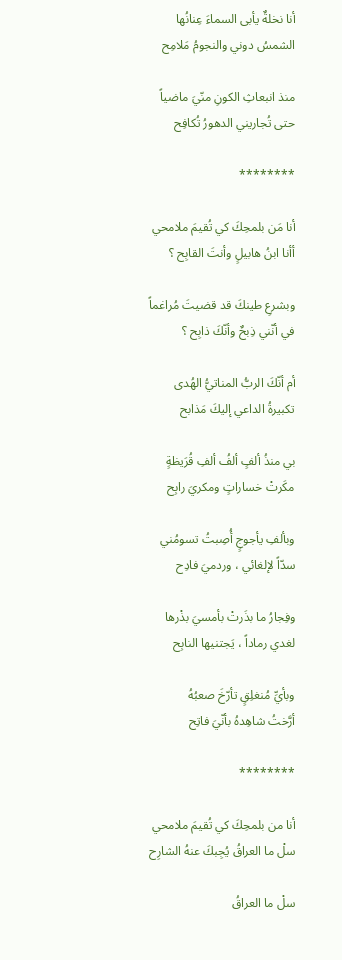أنا نخلةٌ يأبى السماءَ عِنانُها
الشمسُ دوني والنجومُ مَلامِح

منذ انبعاثِ الكونِ منّيَ ماضياً
حتى تُجاريني الدهورُ تُكافِح

********

أنا مَن بلمحِكَ كي تُقيمَ ملامحي
أأنا ابنُ هابيلٍ وأنتَ القابِح ؟

وبشرعِ طينكَ قد قضيتَ مُراغماً
في أنّني ذِبحٌ وأنّكَ ذابِح ؟

أم أنّكَ الربُّ المناتيُّ الهُدى
تكبيرةُ الداعي إليكَ مَذابح

بي منذُ ألفٍ ألفُ ألفِ قُرَيظةٍ
مكَرتْ خساراتٍ ومكريَ رابِح

وبألفِ يأجوجٍ أُصِبتُ تسومُني
سدّاً لإلغائي ، وردميَ فادِح

وفِجارُ ما بذَرتْ بأمسيَ بذْرها
لغدي رماداً ، يَجتنيها النابِح

وبأيِّ مُنغلِقٍ تأرّخَ صعبُهُ
أرَّختُ شاهِدهُ بأنّيَ فاتِح

********

أنا من بلمحِكَ كي تُقيمَ ملامحي
سلْ ما العراقُ يُجِبكَ عنهُ الشارِح

سلْ ما العراقُ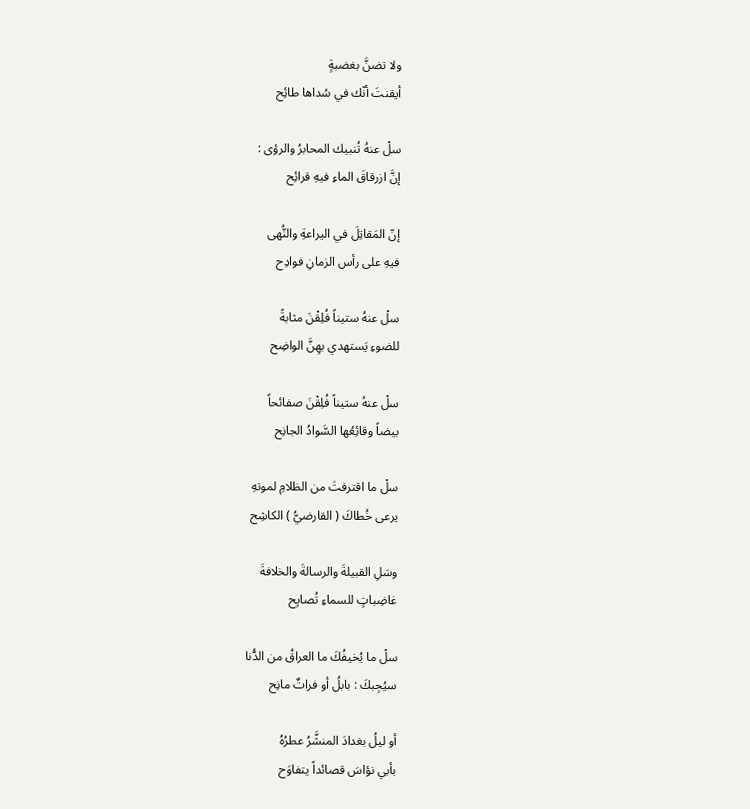ولا تضنَّ بغضبةٍ
أيقنتَ أنّك في سُداها طائِح

سلْ عنهُ تُنبيك المحابرُ والرؤى :
إنَّ ازرقاقَ الماءِ فيهِ قرائِح

إنّ المَقاتِلَ في اليراعةِ والنُّهى
فيهِ على رأس الزمانِ فوادِح

سلْ عنهُ ستيناً فُلِقْنَ مثابةً
للضوءِ يَستهدي بهِنَّ الواضِح

سلْ عنهُ ستيناً فُلِقْنَ صفائحاً
بيضاً وقائِعُها السَّوادُ الجانِح

سلْ ما اقترفتَ من الظلامِ لموتهِ
يرعى خُطاكَ ( القارضيُّ ) الكاشِح

وسَلِ القبيلةَ والرسالةَ والخلافةَ
غاضِباتٍ للسماءِ تُصايِح

سلْ ما يُخيفُكَ ما العراقُ من الدُّنا
سيُجِبكَ : بابلُ أو فراتٌ مانِح

أو ليلُ بغدادَ المنشَّرُ عطرُهُ
بأبي نؤاسَ قصائداً يتفاوَح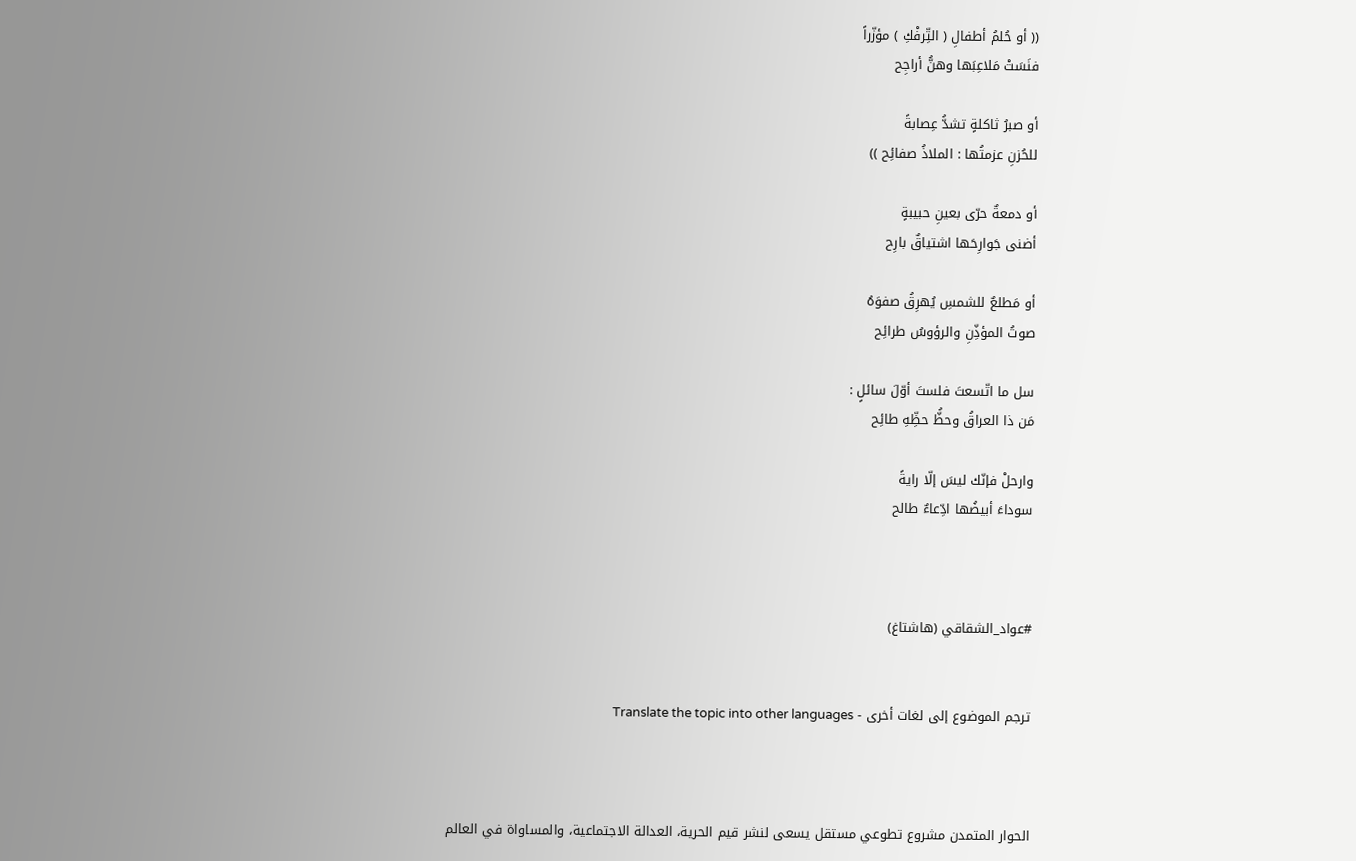(( أو حُلمُ أطفالِ ( التِّرفْكِ ) مؤزّراً
فنَسَتْ مَلاعِبَها وهنُّ أراجِح

أو صبرُ ثاكلةٍ تشدُّ عِصابةً
للحُزنِ عزمتُها : الملاذُ صفائِح ))

أو دمعةٌ حرّى بعينِ حبيبةٍ
أضنى جَوارِحَها اشتياقٌ بارِح

أو مَطلعٌ للشمسِ يُهرِقُ صفوَهُ
صوتُ المؤذِّنِ والرؤوسُ طرائِح

سل ما اتّسعتَ فلستَ أوّلَ سائلٍ :
مَن ذا العراقُ وحظُّ حظِّهِ طائِح

وارحلْ فإنّك ليسَ إلّا رايةً
سوداءَ أبيضُها ادِّعاءٌ طالح



#عواد_الشقاقي (هاشتاغ)


ترجم الموضوع إلى لغات أخرى - Translate the topic into other languages



الحوار المتمدن مشروع تطوعي مستقل يسعى لنشر قيم الحرية، العدالة الاجتماعية، والمساواة في العالم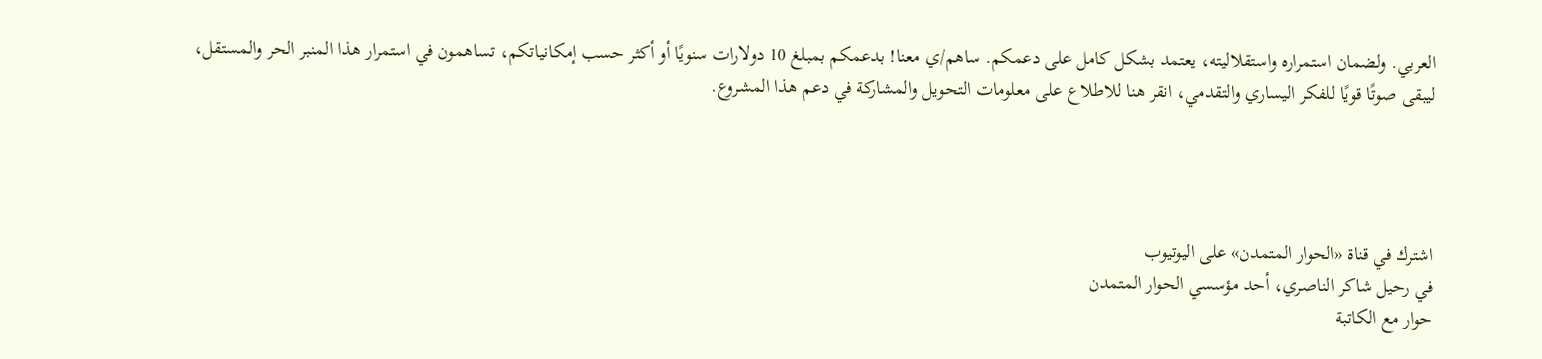العربي. ولضمان استمراره واستقلاليته، يعتمد بشكل كامل على دعمكم. ساهم/ي معنا! بدعمكم بمبلغ 10 دولارات سنويًا أو أكثر حسب إمكانياتكم، تساهمون في استمرار هذا المنبر الحر والمستقل، ليبقى صوتًا قويًا للفكر اليساري والتقدمي، انقر هنا للاطلاع على معلومات التحويل والمشاركة في دعم هذا المشروع.




اشترك في قناة «الحوار المتمدن» على اليوتيوب
في رحيل شاكر الناصري، أحد مؤسسي الحوار المتمدن
حوار مع الكاتبة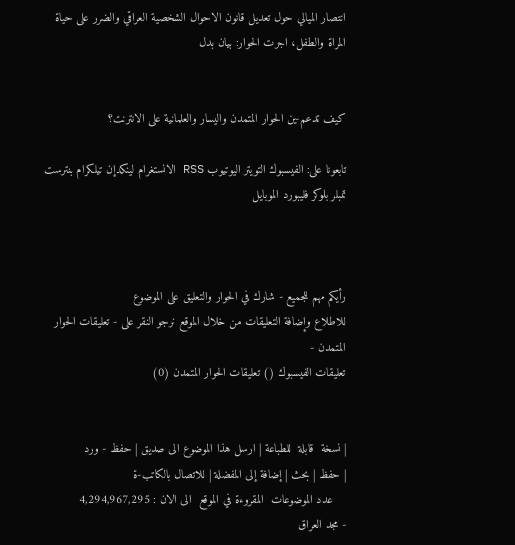انتصار الميالي حول تعديل قانون الاحوال الشخصية العراقي والضرر على حياة المراة والطفل، اجرت الحوار: بيان بدل


كيف تدعم-ين الحوار المتمدن واليسار والعلمانية على الانترنت؟

تابعونا على: الفيسبوك التويتر اليوتيوب RSS الانستغرام لينكدإن تيلكرام بنترست تمبلر بلوكر فليبورد الموبايل



رأيكم مهم للجميع - شارك في الحوار والتعليق على الموضوع
للاطلاع وإضافة التعليقات من خلال الموقع نرجو النقر على - تعليقات الحوار المتمدن -
تعليقات الفيسبوك () تعليقات الحوار المتمدن (0)


| نسخة  قابلة  للطباعة | ارسل هذا الموضوع الى صديق | حفظ - ورد
| حفظ | بحث | إضافة إلى المفضلة | للاتصال بالكاتب-ة
    عدد الموضوعات  المقروءة في الموقع  الى الان : 4,294,967,295
- مجد العراق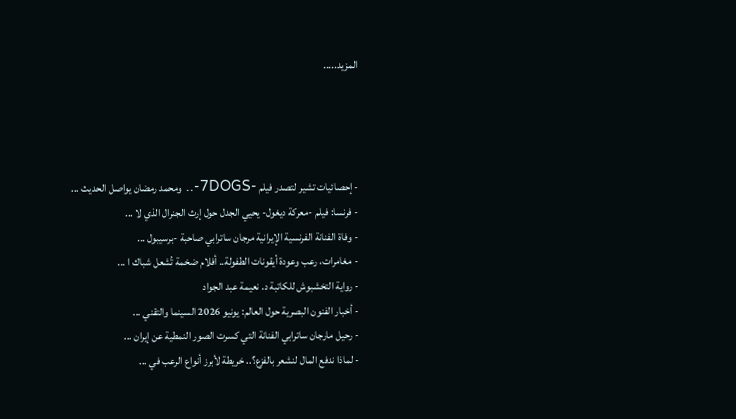المزيد.....




- إحصائيات تشير لتصدر فيلم -7DOGS-.. ومحمد رمضان يواصل الحديث ...
- فرنسا: فيلم -معركة ديغول- يحيي الجدل حول إرث الجنرال الذي لا ...
- وفاة الفنانة الفرنسية الإيرانية مرجان ساترابي صاحبة -برسيبول ...
- مغامرات، رعب وعودة أيقونات الطفولة.. أفلام ضخمة تُشعل شباك ا ...
- رواية التخشبوش للكاتبة د. نعيمة عبد الجواد
- أخبار الفنون البصرية حول العالم: يونيو 2026 السينما والتقني ...
- رحيل مارجان ساترابي الفنانة التي كسرت الصور النمطية عن إيران ...
- لماذا ندفع المال لنشعر بالفزع؟.. خريطة لأبرز أنواع الرعب في ...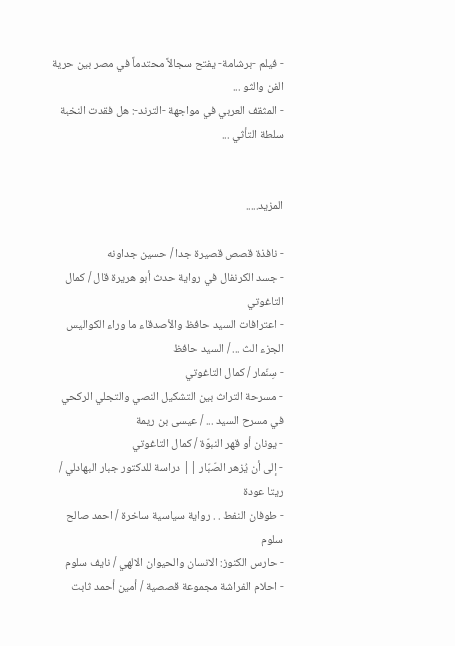- فيلم -برشامة- يفتح سجالاً محتدماً في مصر بين حرية الفن والثو ...
- المثقف العربي في مواجهة -الترند-: هل فقدت النخبة سلطة التأثي ...


المزيد.....

- نافذة قصص قصيرة جدا / حسين جداونه
- جسد الكرنفال في رواية حدث أبو هريرة قال / كمال التاغوتي
- اعترافات السيد حافظ والأصدقاء ما وراء الكواليس الجزء الث ... / السيد حافظ
- سِنّمار / كمال التاغوتي
- مسرحة التراث بين التشكيل النصي والتجلي الركحي في مسرح السيد ... / عيسى بن ريمة
- يونان أو قهر النبوّة / كمال التاغوتي
- إلى أن يُزهر الصّبّار || دراسة للدكتور جبار البهادلي / ريتا عودة
- طوفان النفط . . رواية سياسية ساخرة / احمد صالح سلوم
- حارس الكنوز: الانسان والحيوان الالهي / نايف سلوم
- احلام الفراشة مجموعة قصصية / أمين أحمد ثابت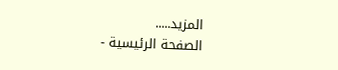المزيد.....
الصفحة الرئيسية -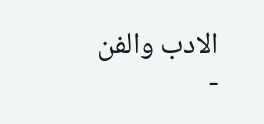الادب والفن -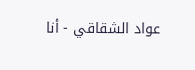عواد الشقاقي - أنا